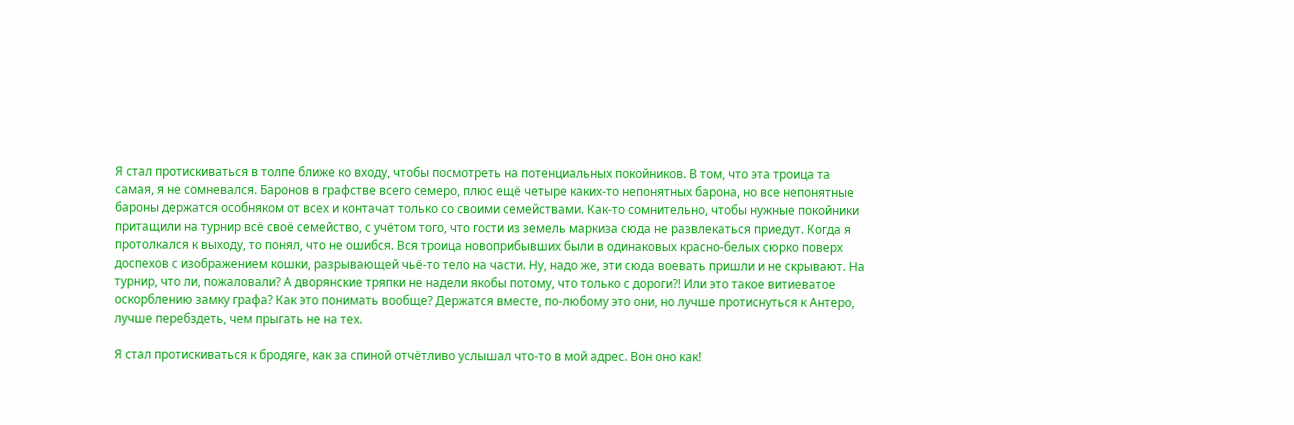Я стал протискиваться в толпе ближе ко входу, чтобы посмотреть на потенциальных покойников. В том, что эта троица та самая, я не сомневался. Баронов в графстве всего семеро, плюс ещё четыре каких-то непонятных барона, но все непонятные бароны держатся особняком от всех и контачат только со своими семействами. Как-то сомнительно, чтобы нужные покойники притащили на турнир всё своё семейство, с учётом того, что гости из земель маркиза сюда не развлекаться приедут. Когда я протолкался к выходу, то понял, что не ошибся. Вся троица новоприбывших были в одинаковых красно-белых сюрко поверх доспехов с изображением кошки, разрывающей чьё-то тело на части. Ну, надо же, эти сюда воевать пришли и не скрывают. На турнир, что ли, пожаловали? А дворянские тряпки не надели якобы потому, что только с дороги?! Или это такое витиеватое оскорблению замку графа? Как это понимать вообще? Держатся вместе, по-любому это они, но лучше протиснуться к Антеро, лучше перебздеть, чем прыгать не на тех.

Я стал протискиваться к бродяге, как за спиной отчётливо услышал что-то в мой адрес. Вон оно как!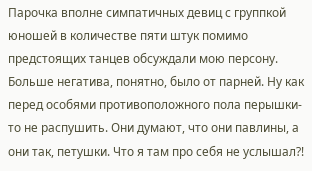Парочка вполне симпатичных девиц с группкой юношей в количестве пяти штук помимо предстоящих танцев обсуждали мою персону. Больше негатива, понятно, было от парней. Ну как перед особями противоположного пола перышки-то не распушить. Они думают, что они павлины, а они так, петушки. Что я там про себя не услышал?!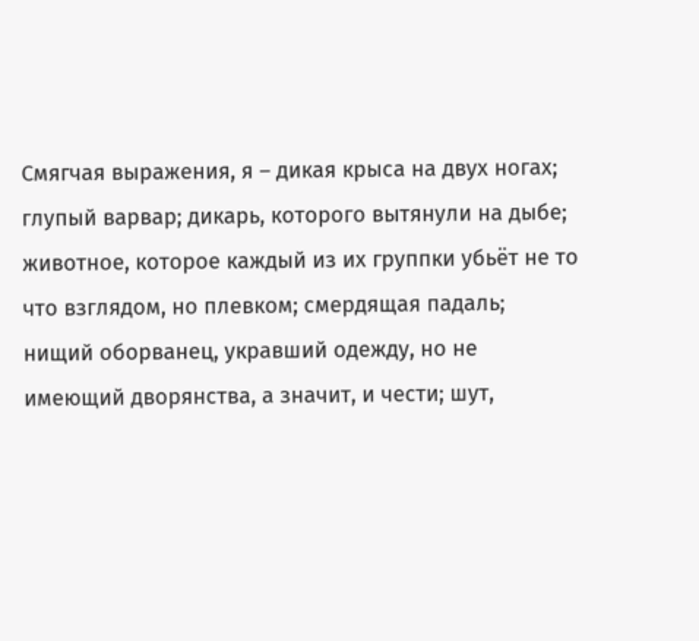Смягчая выражения, я – дикая крыса на двух ногах; глупый варвар; дикарь, которого вытянули на дыбе; животное, которое каждый из их группки убьёт не то что взглядом, но плевком; смердящая падаль; нищий оборванец, укравший одежду, но не имеющий дворянства, а значит, и чести; шут,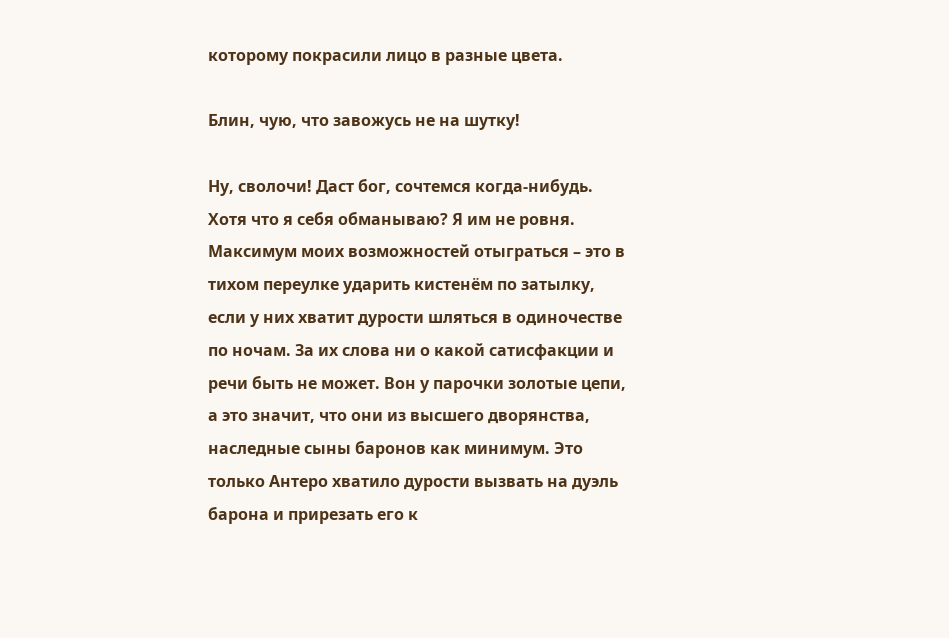которому покрасили лицо в разные цвета.

Блин, чую, что завожусь не на шутку!

Ну, сволочи! Даст бог, сочтемся когда-нибудь. Хотя что я себя обманываю? Я им не ровня. Максимум моих возможностей отыграться – это в тихом переулке ударить кистенём по затылку, если у них хватит дурости шляться в одиночестве по ночам. За их слова ни о какой сатисфакции и речи быть не может. Вон у парочки золотые цепи, а это значит, что они из высшего дворянства, наследные сыны баронов как минимум. Это только Антеро хватило дурости вызвать на дуэль барона и прирезать его к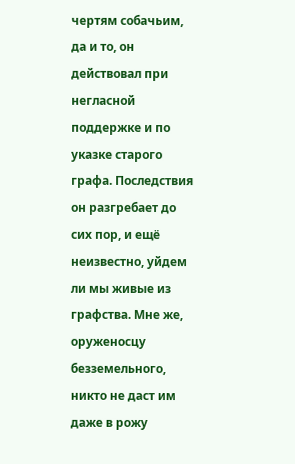чертям собачьим, да и то, он действовал при негласной поддержке и по указке старого графа. Последствия он разгребает до сих пор, и ещё неизвестно, уйдем ли мы живые из графства. Мне же, оруженосцу безземельного, никто не даст им даже в рожу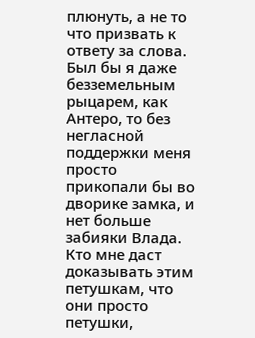плюнуть, а не то что призвать к ответу за слова. Был бы я даже безземельным рыцарем, как Антеро, то без негласной поддержки меня просто прикопали бы во дворике замка, и нет больше забияки Влада. Кто мне даст доказывать этим петушкам, что они просто петушки,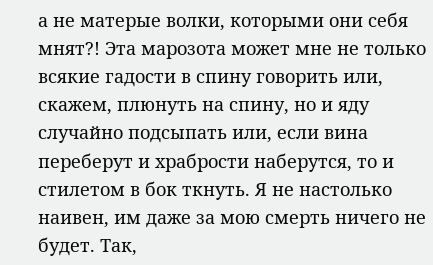а не матерые волки, которыми они себя мнят?! Эта марозота может мне не только всякие гадости в спину говорить или, скажем, плюнуть на спину, но и яду случайно подсыпать или, если вина переберут и храбрости наберутся, то и стилетом в бок ткнуть. Я не настолько наивен, им даже за мою смерть ничего не будет. Так,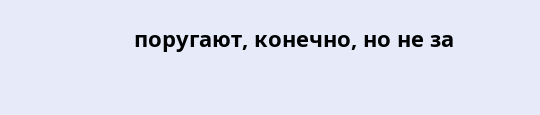поругают, конечно, но не за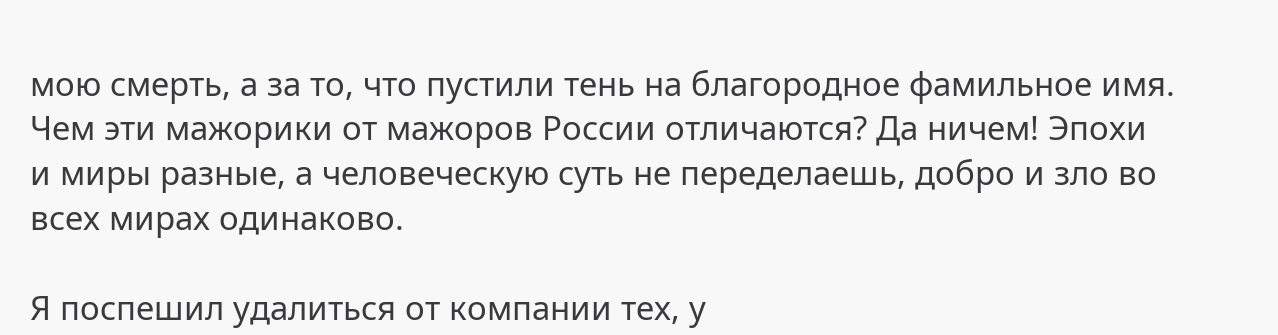мою смерть, а за то, что пустили тень на благородное фамильное имя. Чем эти мажорики от мажоров России отличаются? Да ничем! Эпохи и миры разные, а человеческую суть не переделаешь, добро и зло во всех мирах одинаково.

Я поспешил удалиться от компании тех, у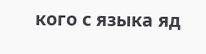кого с языка яд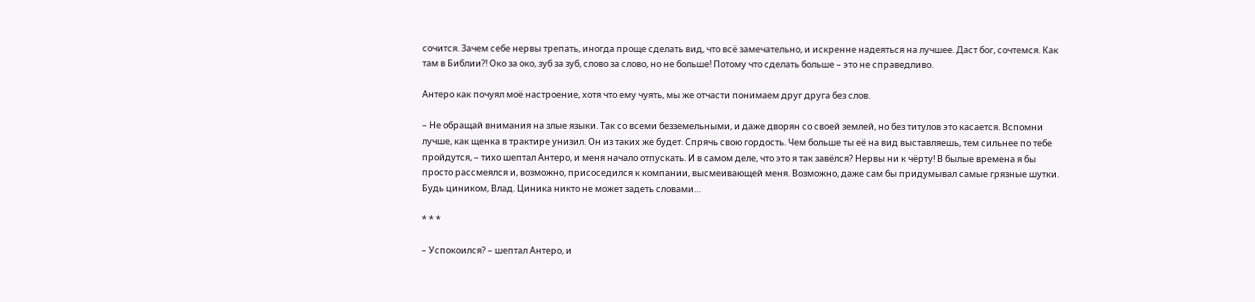сочится. Зачем себе нервы трепать, иногда проще сделать вид, что всё замечательно, и искренне надеяться на лучшее. Даст бог, сочтемся. Как там в Библии?! Око за око, зуб за зуб, слово за слово, но не больше! Потому что сделать больше – это не справедливо.

Антеро как почуял моё настроение, хотя что ему чуять, мы же отчасти понимаем друг друга без слов.

– Не обращай внимания на злые языки. Так со всеми безземельными, и даже дворян со своей землей, но без титулов это касается. Вспомни лучше, как щенка в трактире унизил. Он из таких же будет. Спрячь свою гордость. Чем больше ты её на вид выставляешь, тем сильнее по тебе пройдутся, – тихо шептал Антеро, и меня начало отпускать. И в самом деле, что это я так завёлся? Нервы ни к чёрту! В былые времена я бы просто рассмеялся и, возможно, присоседился к компании, высмеивающей меня. Возможно, даже сам бы придумывал самые грязные шутки. Будь циником, Влад. Циника никто не может задеть словами…

* * *

– Успокоился? – шептал Антеро, и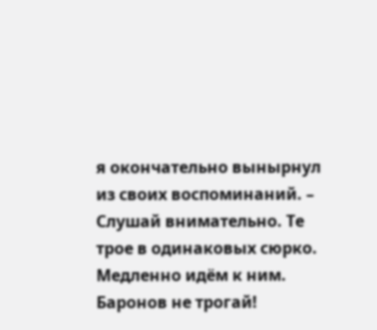я окончательно вынырнул из своих воспоминаний. – Слушай внимательно. Те трое в одинаковых сюрко. Медленно идём к ним. Баронов не трогай!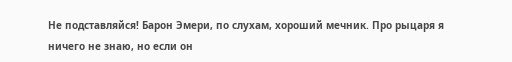Не подставляйся! Барон Эмери, по слухам, хороший мечник. Про рыцаря я ничего не знаю, но если он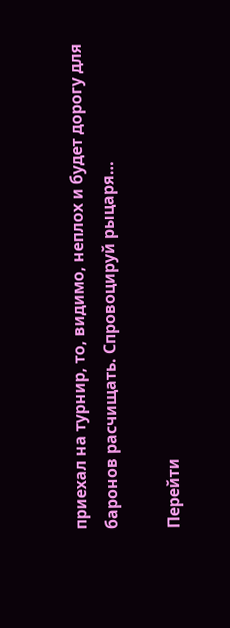приехал на турнир, то, видимо, неплох и будет дорогу для баронов расчищать. Спровоцируй рыцаря…

Перейти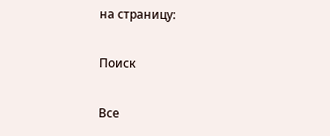на страницу:

Поиск

Все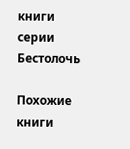книги серии Бестолочь

Похожие книги